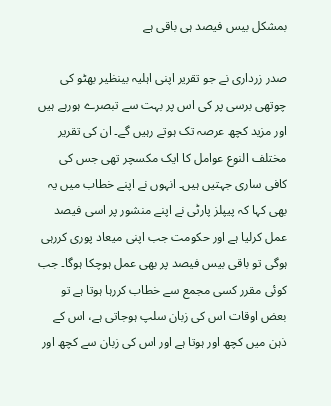بمشکل بیس فیصد ہی باقی ہے

صدر زرداری نے جو تقریر اپنی اہلیہ بینظیر بھٹو کی چوتھی برسی پر کی اس پر بہت سے تبصرے ہورہے ہیں اور مزید کچھ عرصہ تک ہوتے رہیں گے۔ ان کی تقریر مختلف النوع عوامل کا ایک مکسچر تھی جس کی کافی ساری جہتیں ہیں۔ انہوں نے اپنے خطاب میں یہ بھی کہا کہ پیپلز پارٹی نے اپنے منشور پر اسی فیصد عمل کرلیا ہے اور حکومت جب اپنی میعاد پوری کررہی ہوگی تو باقی بیس فیصد پر بھی عمل ہوچکا ہوگا۔ جب کوئی مقرر کسی مجمع سے خطاب کررہا ہوتا ہے تو بعض اوقات اس کی زبان سلپ ہوجاتی ہے، اس کے ذہن میں کچھ اور ہوتا ہے اور اس کی زبان سے کچھ اور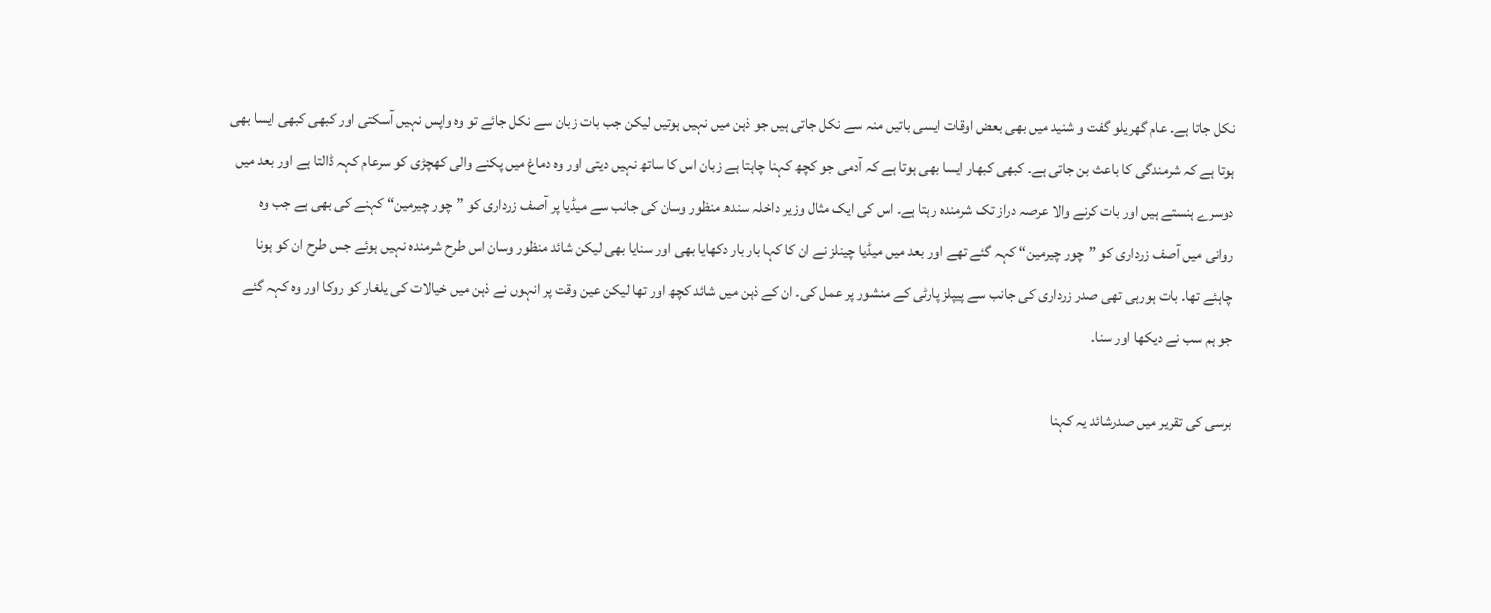نکل جاتا ہے۔ عام گھریلو گفت و شنید میں بھی بعض اوقات ایسی باتیں منہ سے نکل جاتی ہیں جو ذہن میں نہیں ہوتیں لیکن جب بات زبان سے نکل جائے تو وہ واپس نہیں آسکتی اور کبھی کبھی ایسا بھی ہوتا ہے کہ شرمندگی کا باعث بن جاتی ہے۔ کبھی کبھار ایسا بھی ہوتا ہے کہ آدمی جو کچھ کہنا چاہتا ہے زبان اس کا ساتھ نہیں دیتی اور وہ دماغ میں پکنے والی کھچڑی کو سرعام کہہ ڈالتا ہے اور بعد میں دوسرے ہنستے ہیں اور بات کرنے والا عرصہ دراز تک شرمندہ رہتا ہے۔ اس کی ایک مثال وزیر داخلہ سندھ منظور وسان کی جانب سے میڈیا پر آصف زرداری کو ”چور چیرمین“ کہنے کی بھی ہے جب وہ روانی میں آصف زرداری کو ”چور چیرمین“ کہہ گئے تھے اور بعد میں میڈیا چینلز نے ان کا کہا بار بار دکھایا بھی اور سنایا بھی لیکن شائد منظور وسان اس طرح شرمندہ نہیں ہوئے جس طرح ان کو ہونا چاہئے تھا۔ بات ہورہی تھی صدر زرداری کی جانب سے پیپلز پارٹی کے منشور پر عمل کی۔ ان کے ذہن میں شائد کچھ اور تھا لیکن عین وقت پر انہوں نے ذہن میں خیالات کی یلغار کو روکا اور وہ کہہ گئے جو ہم سب نے دیکھا اور سنا۔

برسی کی تقریر میں صدرشائد یہ کہنا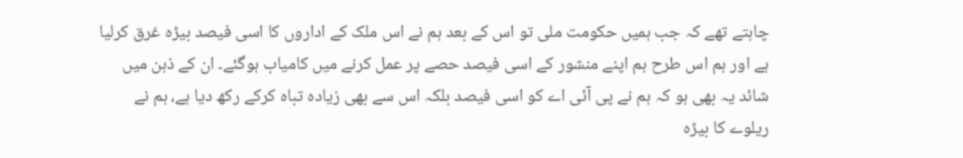چاہتے تھے کہ جب ہمیں حکومت ملی تو اس کے بعد ہم نے اس ملک کے اداروں کا اسی فیصد بیڑہ غرق کرلیا ہے اور ہم اس طرح ہم اپنے منشور کے اسی فیصد حصے پر عمل کرنے میں کامیاب ہوگئے۔ ان کے ذہن میں شائد یہ بھی ہو کہ ہم نے پی آئی اے کو اسی فیصد بلکہ اس سے بھی زیادہ تباہ کرکے رکھ دیا ہے، ہم نے ریلوے کا بیڑہ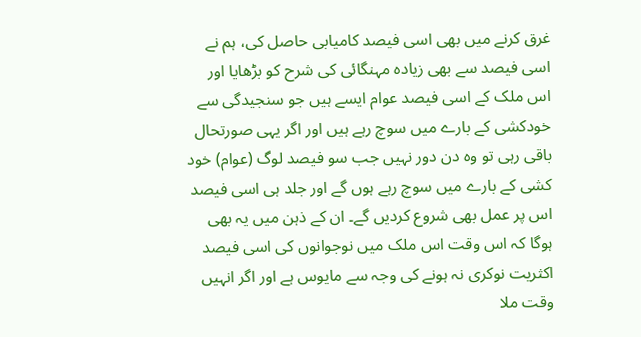غرق کرنے میں بھی اسی فیصد کامیابی حاصل کی، ہم نے اسی فیصد سے بھی زیادہ مہنگائی کی شرح کو بڑھایا اور اس ملک کے اسی فیصد عوام ایسے ہیں جو سنجیدگی سے خودکشی کے بارے میں سوچ رہے ہیں اور اگر یہی صورتحال باقی رہی تو وہ دن دور نہیں جب سو فیصد لوگ (عوام) خود کشی کے بارے میں سوچ رہے ہوں گے اور جلد ہی اسی فیصد اس پر عمل بھی شروع کردیں گے۔ ان کے ذہن میں یہ بھی ہوگا کہ اس وقت اس ملک میں نوجوانوں کی اسی فیصد اکثریت نوکری نہ ہونے کی وجہ سے مایوس ہے اور اگر انہیں وقت ملا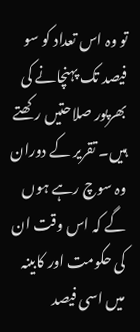تو وہ اس تعداد کو سو فیصد تک پہنچانے کی بھرپور صلاحتیں رکھتے ہیں۔ تقریر کے دوران وہ سوچ رہے ہوں گے کہ اس وقت ان کی حکومت اور کابینہ میں اسی فیصد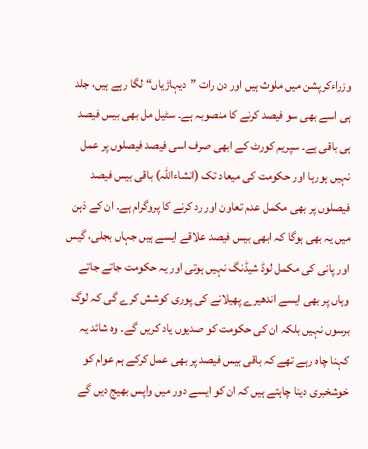وزراءکرپشن میں ملوث ہیں اور دن رات ”دیہاڑیاں“ لگا رہے ہیں، جلد ہی اسے بھی سو فیصد کرنے کا منصوبہ ہے۔ سٹیل مل بھی بیس فیصد ہی باقی ہے۔ سپریم کورٹ کے ابھی صرف اسی فیصد فیصلوں پر عمل نہیں ہورہا اور حکومت کی میعاد تک (انشاءاللہ) باقی بیس فیصد فیصلوں پر بھی مکمل عدم تعاون اور رد کرنے کا پروگرام ہے۔ ان کے ذہن میں یہ بھی ہوگا کہ ابھی بیس فیصد علاقے ایسے ہیں جہاں بجلی، گیس اور پانی کی مکمل لوڈ شیڈنگ نہیں ہوتی اور یہ حکومت جاتے جاتے وہاں پر بھی ایسے اندھیرے پھیلانے کی پوری کوشش کرے گی کہ لوگ برسوں نہیں بلکہ ان کی حکومت کو صدیوں یاد کریں گے۔ وہ شائد یہ کہنا چاہ رہے تھے کہ باقی بیس فیصد پر بھی عمل کرکے ہم عوام کو خوشخبری دینا چاہتے ہیں کہ ان کو ایسے دور میں واپس بھیج دیں گے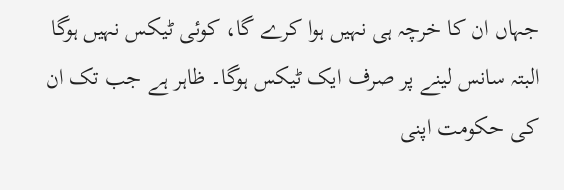جہاں ان کا خرچہ ہی نہیں ہوا کرے گا، کوئی ٹیکس نہیں ہوگا البتہ سانس لینے پر صرف ایک ٹیکس ہوگا۔ ظاہر ہے جب تک ان کی حکومت اپنی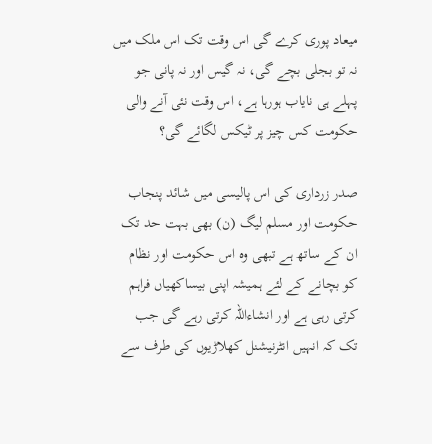میعاد پوری کرے گی اس وقت تک اس ملک میں نہ تو بجلی بچے گی، نہ گیس اور نہ پانی جو پہلے ہی نایاب ہورہا ہے، اس وقت نئی آنے والی حکومت کس چیز پر ٹیکس لگائے گی؟

صدر زرداری کی اس پالیسی میں شائد پنجاب حکومت اور مسلم لیگ (ن) بھی بہت حد تک ان کے ساتھ ہے تبھی وہ اس حکومت اور نظام کو بچانے کے لئے ہمیشہ اپنی بیساکھیاں فراہم کرتی رہی ہے اور انشاءاللہ کرتی رہے گی جب تک کہ انہیں انٹرنیشنل کھلاڑیوں کی طرف سے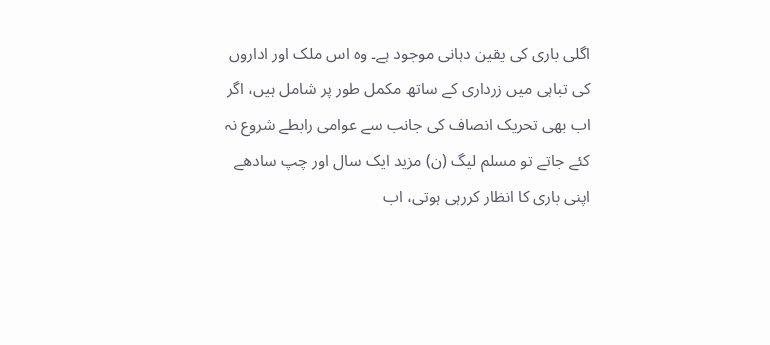اگلی باری کی یقین دہانی موجود ہے۔ وہ اس ملک اور اداروں کی تباہی میں زرداری کے ساتھ مکمل طور پر شامل ہیں، اگر اب بھی تحریک انصاف کی جانب سے عوامی رابطے شروع نہ کئے جاتے تو مسلم لیگ (ن) مزید ایک سال اور چپ سادھے اپنی باری کا انظار کررہی ہوتی، اب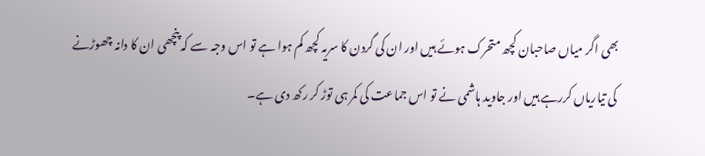بھی اگر میاں صاحبان کچھ متحرک ہوئے ہیں اور ان کی گردن کا سریہ کچھ کم ہوا ہے تو اس وجہ سے کہ پنچھی ان کا دانہ چھوڑنے کی تیاریاں کررہے ہیں اور جاوید ہاشمی نے تو اس جماعت کی کمر ہی توڑ کر رکھ دی ہے۔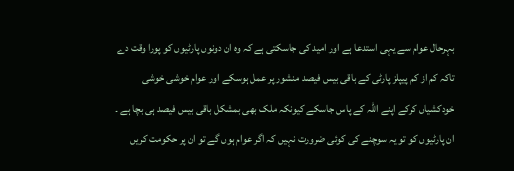بہرحال عوام سے یہی استدعا ہے اور امید کی جاسکتی ہے کہ وہ ان دونوں پارٹیوں کو پورا وقت دے تاکہ کم از کم پیپلز پارٹی کے باقی بیس فیصد منشور پر عمل ہوسکے اور عوام خوشی خوشی خودکشیاں کرکے اپنے اللہ کے پاس جاسکے کیونکہ ملک بھی بمشکل باقی بیس فیصد ہی بچا ہے ۔ ان پارٹیوں کو تو یہ سوچنے کی کوئی ضرورت نہیں کہ اگر عوام ہوں گے تو ان پر حکومت کریں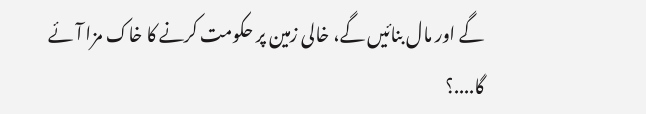گے اور مال بنائیں گے، خالی زمین پر حکومت کرنے کا خاک مزا آئے گا....؟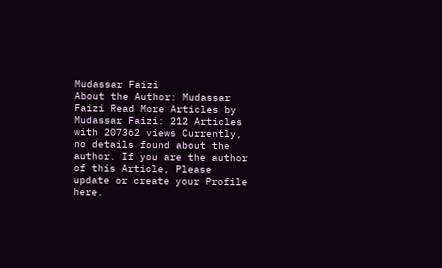Mudassar Faizi
About the Author: Mudassar Faizi Read More Articles by Mudassar Faizi: 212 Articles with 207362 views Currently, no details found about the author. If you are the author of this Article, Please update or create your Profile here.